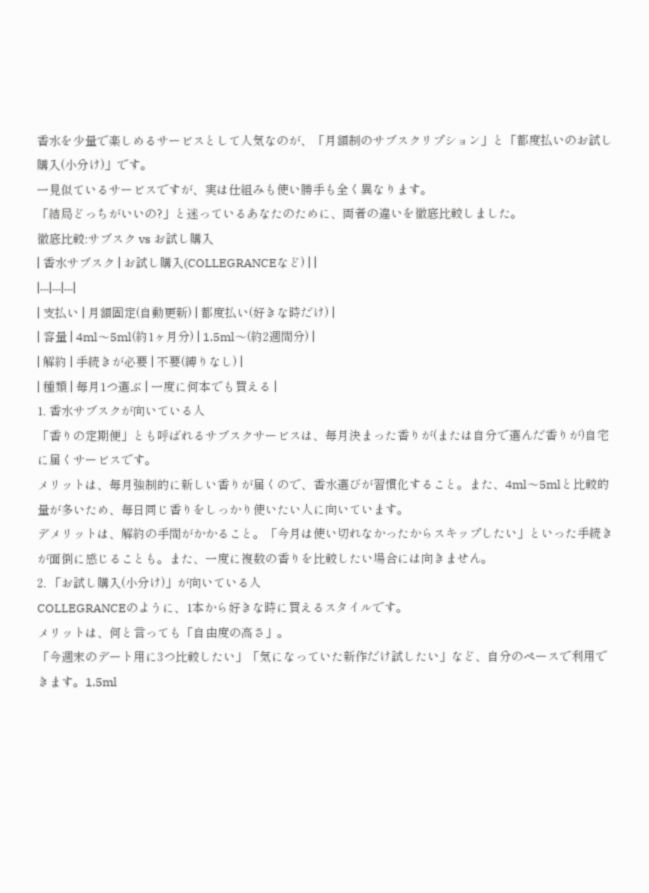香水を少量で楽しめるサービスとして人気なのが、「月額制のサブスクリプション」と「都度払いのお試し購入(小分け)」です。
一見似ているサービスですが、実は仕組みも使い勝手も全く異なります。
「結局どっちがいいの?」と迷っているあなたのために、両者の違いを徹底比較しました。
徹底比較:サブスク vs お試し購入
| 香水サブスク | お試し購入(COLLEGRANCEなど) | |
|---|---|---|
| 支払い | 月額固定(自動更新) | 都度払い(好きな時だけ) |
| 容量 | 4ml〜5ml(約1ヶ月分) | 1.5ml〜(約2週間分) |
| 解約 | 手続きが必要 | 不要(縛りなし) |
| 種類 | 毎月1つ選ぶ | 一度に何本でも買える |
1. 香水サブスクが向いている人
「香りの定期便」とも呼ばれるサブスクサービスは、毎月決まった香りが(または自分で選んだ香りが)自宅に届くサービスです。
メリットは、毎月強制的に新しい香りが届くので、香水選びが習慣化すること。また、4ml〜5mlと比較的量が多いため、毎日同じ香りをしっかり使いたい人に向いています。
デメリットは、解約の手間がかかること。「今月は使い切れなかったからスキップしたい」といった手続きが面倒に感じることも。また、一度に複数の香りを比較したい場合には向きません。
2. 「お試し購入(小分け)」が向いている人
COLLEGRANCEのように、1本から好きな時に買えるスタイルです。
メリットは、何と言っても「自由度の高さ」。
「今週末のデート用に3つ比較したい」「気になっていた新作だけ試したい」など、自分のペースで利用できます。1.5ml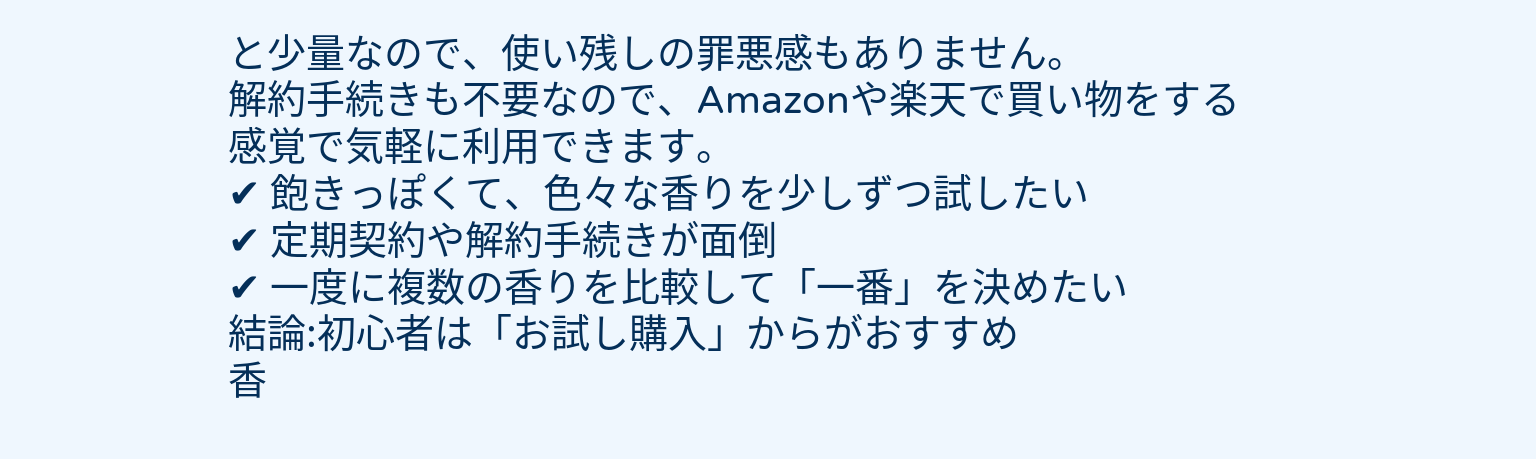と少量なので、使い残しの罪悪感もありません。
解約手続きも不要なので、Amazonや楽天で買い物をする感覚で気軽に利用できます。
✔ 飽きっぽくて、色々な香りを少しずつ試したい
✔ 定期契約や解約手続きが面倒
✔ 一度に複数の香りを比較して「一番」を決めたい
結論:初心者は「お試し購入」からがおすすめ
香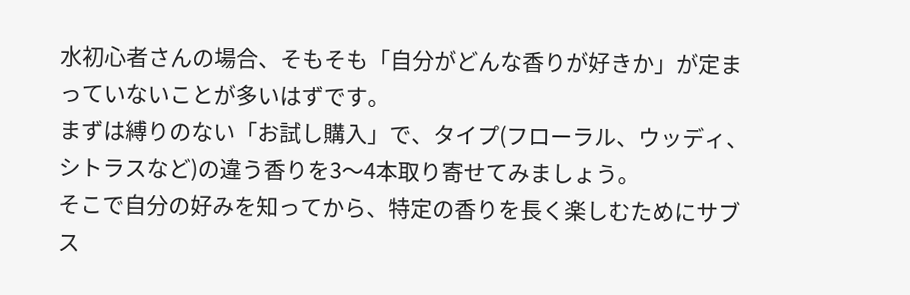水初心者さんの場合、そもそも「自分がどんな香りが好きか」が定まっていないことが多いはずです。
まずは縛りのない「お試し購入」で、タイプ(フローラル、ウッディ、シトラスなど)の違う香りを3〜4本取り寄せてみましょう。
そこで自分の好みを知ってから、特定の香りを長く楽しむためにサブス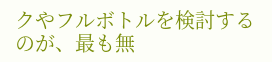クやフルボトルを検討するのが、最も無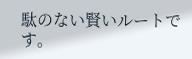駄のない賢いルートです。